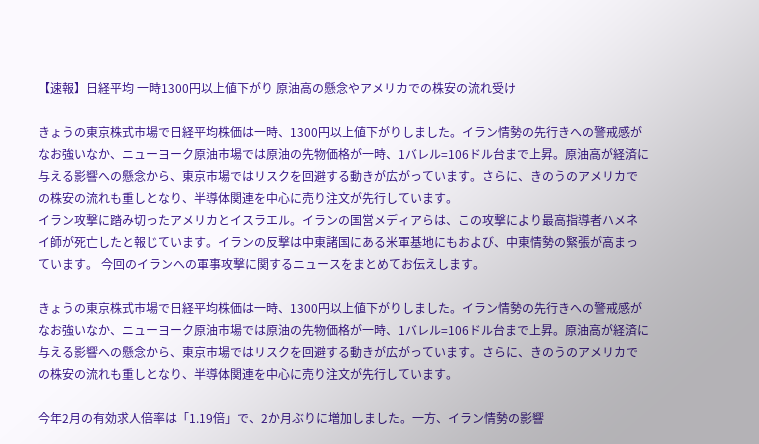【速報】日経平均 一時1300円以上値下がり 原油高の懸念やアメリカでの株安の流れ受け

きょうの東京株式市場で日経平均株価は一時、1300円以上値下がりしました。イラン情勢の先行きへの警戒感がなお強いなか、ニューヨーク原油市場では原油の先物価格が一時、1バレル=106ドル台まで上昇。原油高が経済に与える影響への懸念から、東京市場ではリスクを回避する動きが広がっています。さらに、きのうのアメリカでの株安の流れも重しとなり、半導体関連を中心に売り注文が先行しています。
イラン攻撃に踏み切ったアメリカとイスラエル。イランの国営メディアらは、この攻撃により最高指導者ハメネイ師が死亡したと報じています。イランの反撃は中東諸国にある米軍基地にもおよび、中東情勢の緊張が高まっています。 今回のイランへの軍事攻撃に関するニュースをまとめてお伝えします。

きょうの東京株式市場で日経平均株価は一時、1300円以上値下がりしました。イラン情勢の先行きへの警戒感がなお強いなか、ニューヨーク原油市場では原油の先物価格が一時、1バレル=106ドル台まで上昇。原油高が経済に与える影響への懸念から、東京市場ではリスクを回避する動きが広がっています。さらに、きのうのアメリカでの株安の流れも重しとなり、半導体関連を中心に売り注文が先行しています。

今年2月の有効求人倍率は「1.19倍」で、2か月ぶりに増加しました。一方、イラン情勢の影響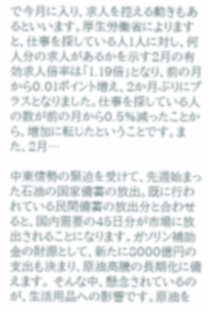で今月に入り、求人を控える動きもあるといいます。厚生労働省によりますと、仕事を探している人1人に対し、何人分の求人があるかを示す2月の有効求人倍率は「1.19倍」となり、前の月から0.01ポイント増え、2か月ぶりにプラスとなりました。仕事を探している人の数が前の月から0.5%減ったことから、増加に転じたということです。また、2月…

中東情勢の緊迫を受けて、先週始まった石油の国家備蓄の放出。既に行われている民間備蓄の放出分と合わせると、国内需要の45日分が市場に放出されることになります。ガソリン補助金の財源として、新たに8000億円の支出も決まり、原油高騰の長期化に備えます。 そんな中、懸念されているのが、生活用品への影響です。原油を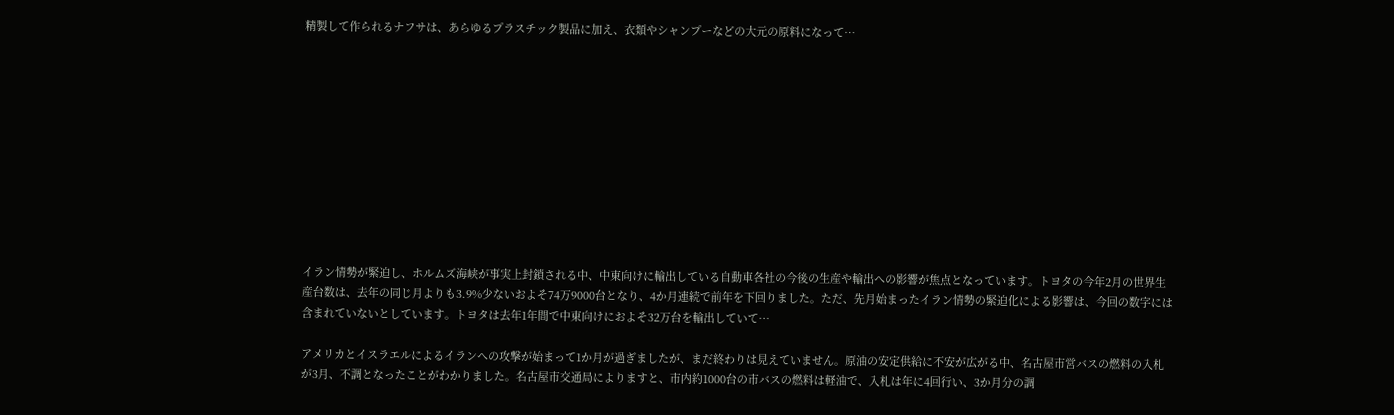精製して作られるナフサは、あらゆるプラスチック製品に加え、衣類やシャンプーなどの大元の原料になって…











イラン情勢が緊迫し、ホルムズ海峡が事実上封鎖される中、中東向けに輸出している自動車各社の今後の生産や輸出への影響が焦点となっています。トヨタの今年2月の世界生産台数は、去年の同じ月よりも3.9%少ないおよそ74万9000台となり、4か月連続で前年を下回りました。ただ、先月始まったイラン情勢の緊迫化による影響は、今回の数字には含まれていないとしています。トヨタは去年1年間で中東向けにおよそ32万台を輸出していて…

アメリカとイスラエルによるイランへの攻撃が始まって1か月が過ぎましたが、まだ終わりは見えていません。原油の安定供給に不安が広がる中、名古屋市営バスの燃料の入札が3月、不調となったことがわかりました。名古屋市交通局によりますと、市内約1000台の市バスの燃料は軽油で、入札は年に4回行い、3か月分の調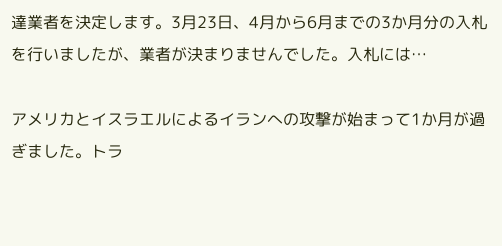達業者を決定します。3月23日、4月から6月までの3か月分の入札を行いましたが、業者が決まりませんでした。入札には…

アメリカとイスラエルによるイランへの攻撃が始まって1か月が過ぎました。トラ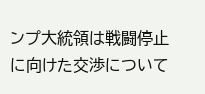ンプ大統領は戦闘停止に向けた交渉について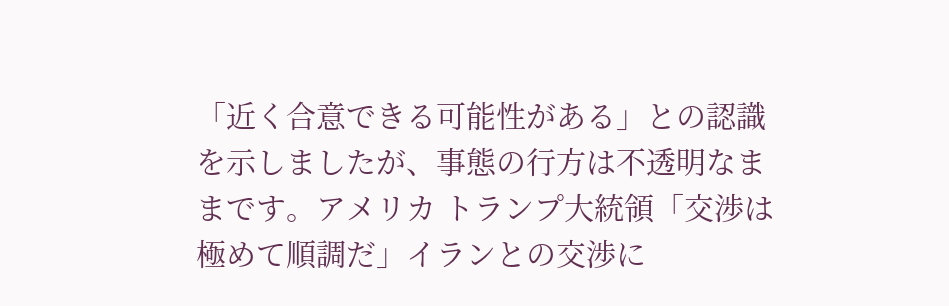「近く合意できる可能性がある」との認識を示しましたが、事態の行方は不透明なままです。アメリカ トランプ大統領「交渉は極めて順調だ」イランとの交渉に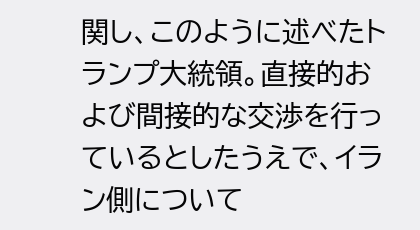関し、このように述べたトランプ大統領。直接的および間接的な交渉を行っているとしたうえで、イラン側について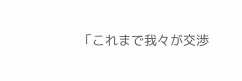「これまで我々が交渉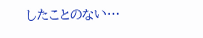したことのない…